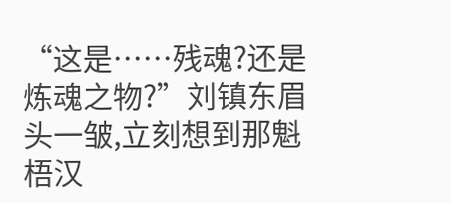“这是……残魂?还是炼魂之物?”刘镇东眉头一皱,立刻想到那魁梧汉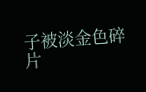子被淡金色碎片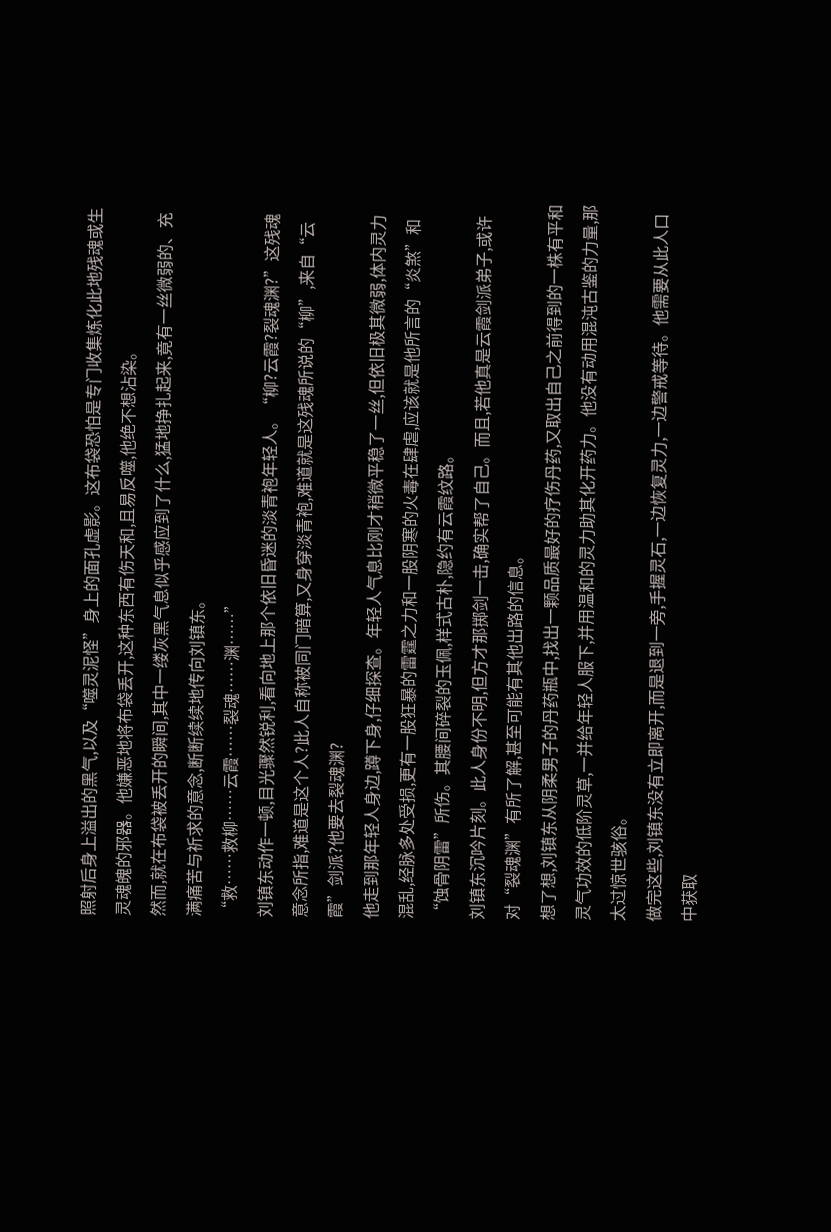照射后身上溢出的黑气,以及“噬灵泥怪”身上的面孔虚影。这布袋恐怕是专门收集炼化此地残魂或生灵魂魄的邪器。他嫌恶地将布袋丢开,这种东西有伤天和,且易反噬,他绝不想沾染。
然而,就在布袋被丢开的瞬间,其中一缕灰黑气息似乎感应到了什么,猛地挣扎起来,竟有一丝微弱的、充满痛苦与祈求的意念,断断续续地传向刘镇东。
“救……救柳……云霞……裂魂……渊……”
刘镇东动作一顿,目光骤然锐利,看向地上那个依旧昏迷的淡青袍年轻人。“柳?云霞?裂魂渊?”这残魂意念所指,难道是这个人?此人自称被同门暗算,又身穿淡青袍,难道就是这残魂所说的“柳”,来自“云霞”剑派?他要去裂魂渊?
他走到那年轻人身边,蹲下身,仔细探查。年轻人气息比刚才稍微平稳了一丝,但依旧极其微弱,体内灵力混乱,经脉多处受损,更有一股狂暴的雷霆之力和一股阴寒的火毒在肆虐,应该就是他所言的“炎煞”和“蚀骨阴雷”所伤。其腰间碎裂的玉佩,样式古朴,隐约有云霞纹路。
刘镇东沉吟片刻。此人身份不明,但方才那掷剑一击,确实帮了自己。而且,若他真是云霞剑派弟子,或许对“裂魂渊”有所了解,甚至可能有其他出路的信息。
想了想,刘镇东从阴柔男子的丹药瓶中,找出一颗品质最好的疗伤丹药,又取出自己之前得到的一株有平和灵气功效的低阶灵草,一并给年轻人服下,并用温和的灵力助其化开药力。他没有动用混沌古鉴的力量,那太过惊世骇俗。
做完这些,刘镇东没有立即离开,而是退到一旁,手握灵石,一边恢复灵力,一边警戒等待。他需要从此人口中获取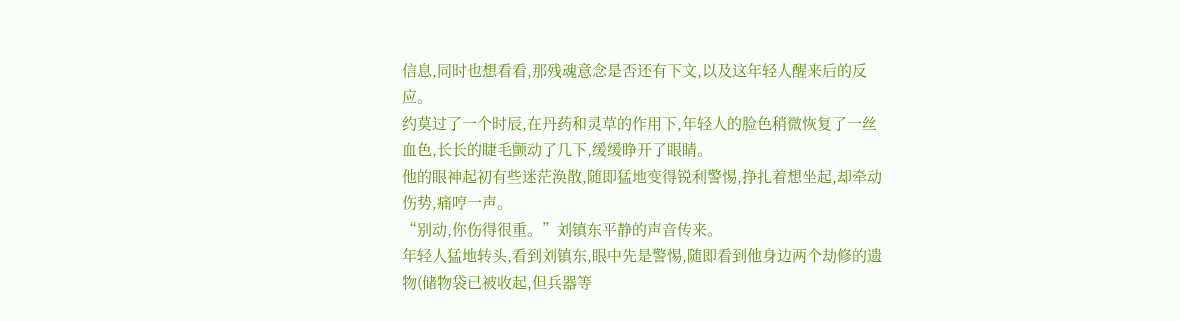信息,同时也想看看,那残魂意念是否还有下文,以及这年轻人醒来后的反应。
约莫过了一个时辰,在丹药和灵草的作用下,年轻人的脸色稍微恢复了一丝血色,长长的睫毛颤动了几下,缓缓睁开了眼睛。
他的眼神起初有些迷茫涣散,随即猛地变得锐利警惕,挣扎着想坐起,却牵动伤势,痛哼一声。
“别动,你伤得很重。”刘镇东平静的声音传来。
年轻人猛地转头,看到刘镇东,眼中先是警惕,随即看到他身边两个劫修的遗物(储物袋已被收起,但兵器等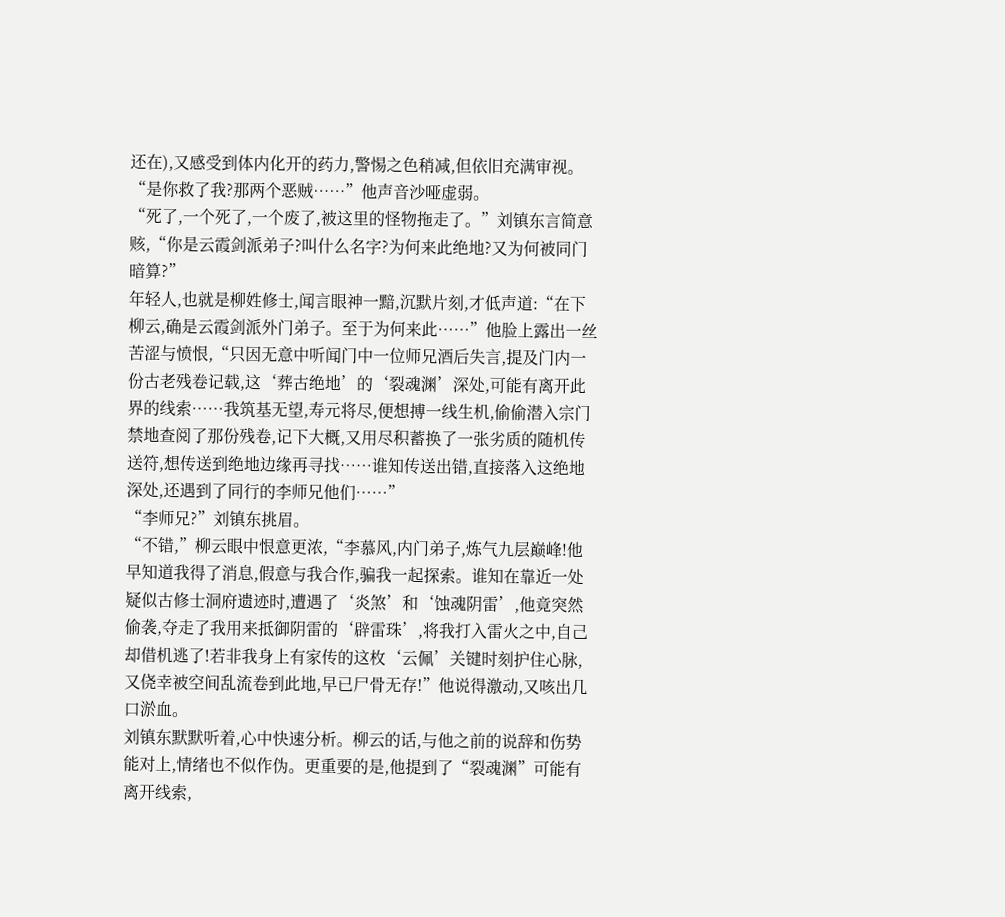还在),又感受到体内化开的药力,警惕之色稍减,但依旧充满审视。
“是你救了我?那两个恶贼……”他声音沙哑虚弱。
“死了,一个死了,一个废了,被这里的怪物拖走了。”刘镇东言简意赅,“你是云霞剑派弟子?叫什么名字?为何来此绝地?又为何被同门暗算?”
年轻人,也就是柳姓修士,闻言眼神一黯,沉默片刻,才低声道:“在下柳云,确是云霞剑派外门弟子。至于为何来此……”他脸上露出一丝苦涩与愤恨,“只因无意中听闻门中一位师兄酒后失言,提及门内一份古老残卷记载,这‘葬古绝地’的‘裂魂渊’深处,可能有离开此界的线索……我筑基无望,寿元将尽,便想搏一线生机,偷偷潜入宗门禁地查阅了那份残卷,记下大概,又用尽积蓄换了一张劣质的随机传送符,想传送到绝地边缘再寻找……谁知传送出错,直接落入这绝地深处,还遇到了同行的李师兄他们……”
“李师兄?”刘镇东挑眉。
“不错,”柳云眼中恨意更浓,“李慕风,内门弟子,炼气九层巅峰!他早知道我得了消息,假意与我合作,骗我一起探索。谁知在靠近一处疑似古修士洞府遗迹时,遭遇了‘炎煞’和‘蚀魂阴雷’,他竟突然偷袭,夺走了我用来抵御阴雷的‘辟雷珠’,将我打入雷火之中,自己却借机逃了!若非我身上有家传的这枚‘云佩’关键时刻护住心脉,又侥幸被空间乱流卷到此地,早已尸骨无存!”他说得激动,又咳出几口淤血。
刘镇东默默听着,心中快速分析。柳云的话,与他之前的说辞和伤势能对上,情绪也不似作伪。更重要的是,他提到了“裂魂渊”可能有离开线索,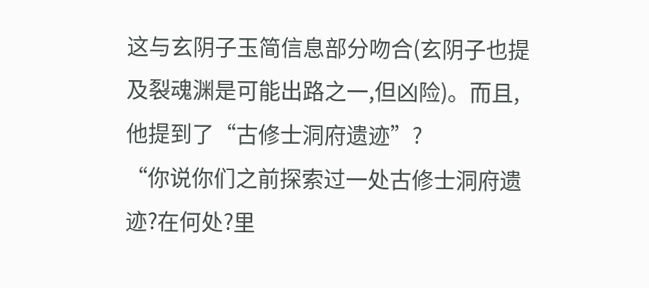这与玄阴子玉简信息部分吻合(玄阴子也提及裂魂渊是可能出路之一,但凶险)。而且,他提到了“古修士洞府遗迹”?
“你说你们之前探索过一处古修士洞府遗迹?在何处?里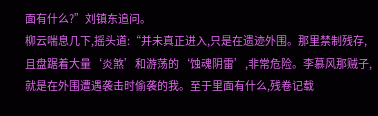面有什么?”刘镇东追问。
柳云喘息几下,摇头道:“并未真正进入,只是在遗迹外围。那里禁制残存,且盘踞着大量‘炎煞’和游荡的‘蚀魂阴雷’,非常危险。李慕风那贼子,就是在外围遭遇袭击时偷袭的我。至于里面有什么,残卷记载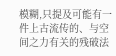模糊,只提及可能有一件上古流传的、与空间之力有关的残破法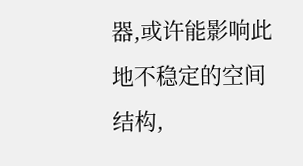器,或许能影响此地不稳定的空间结构,